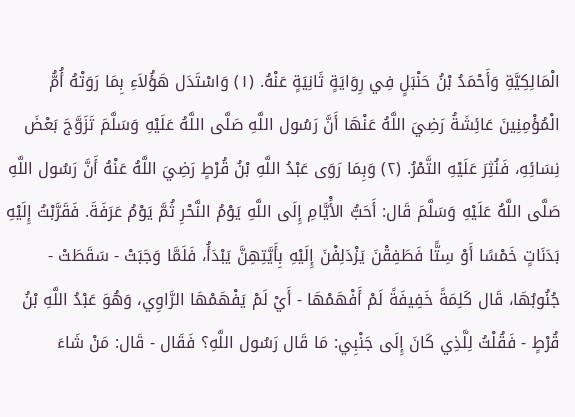الْمَالِكِيَّةِ وَأَحْمَدُ بْنُ حَنْبَلٍ فِي رِوَايَةٍ ثَانِيَةٍ عَنْهُ. (١) وَاسْتَدَل هَؤُلاَءِ بِمَا رَوَتْهُ أُمُّ الْمُؤْمِنِينَ عَائِشَةُ رَضِيَ اللَّهُ عَنْهَا أَنَّ رَسُول اللَّهِ صَلَّى اللَّهُ عَلَيْهِ وَسَلَّمَ تَزَوَّجَ بَعْضَ نِسَائِهِ، فَنُثِرَ عَلَيْهِ التَّمْرُ. (٢) وَبِمَا رَوَى عَبْدُ اللَّهِ بْنُ قُرْطٍ رَضِيَ اللَّهُ عَنْهُ أَنَّ رَسُول اللَّهِ صَلَّى اللَّهُ عَلَيْهِ وَسَلَّمَ قَال: أَحَبُّ الأَْيَّامِ إِلَى اللَّهِ يَوْمُ النَّحْرِ ثُمَّ يَوْمُ عَرَفَةَ. فَقَرَّبْتُ إِلَيْهِ بَدَنَاتٍ خَمْسًا أَوْ سِتًّا فَطَفِقْنَ يَزْدَلِفْنَ إِلَيْهِ بِأَيَّتِهِنَّ يَبْدَأُ، فَلَمَّا وَجَبَتْ - سَقَطَتْ - جُنُوبُهَا، قَال كَلِمَةً خَفِيفَةً لَمْ أَفْهَمْهَا - أَيْ لَمْ يَفْهَمْهَا الرَّاوِي، وَهُوَ عَبْدُ اللَّهِ بْنُ قُرْطٍ - فَقُلْتُ لِلَّذِي كَانَ إِلَى جَنْبِي: مَا قَال رَسُول اللَّهِ؟ فَقَال - قَال: مَنْ شَاءَ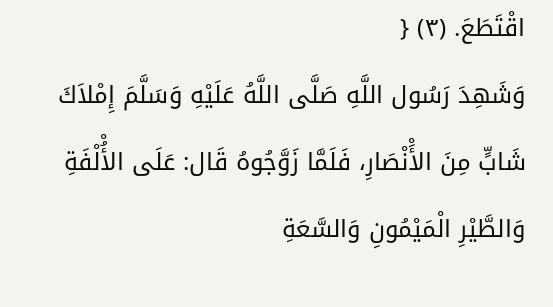اقْتَطَعَ. (٣) {
وَشَهِدَ رَسُول اللَّهِ صَلَّى اللَّهُ عَلَيْهِ وَسَلَّمَ إِمْلاَكَ شَابٍّ مِنَ الأَْنْصَارِ، فَلَمَّا زَوَّجُوهُ قَال: عَلَى الأُْلْفَةِ وَالطَّيْرِ الْمَيْمُونِ وَالسَّعَةِ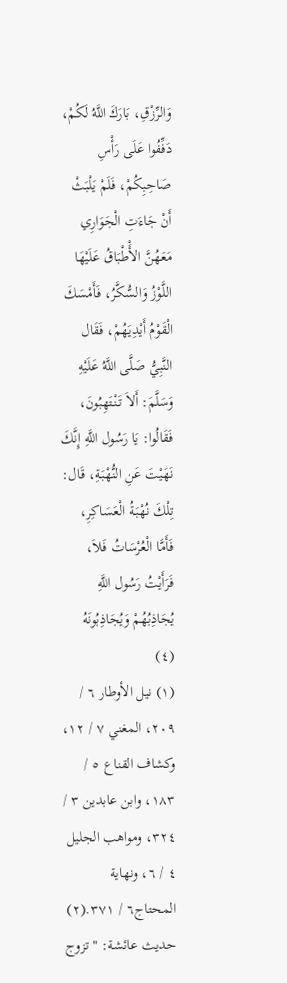وَالرِّزْقِ، بَارَكَ اللَّهُ لَكُمْ، دَفِّفُوا عَلَى رَأْسِ صَاحِبِكُمْ، فَلَمْ يَلْبَثْ أَنْ جَاءَتِ الْجَوَارِي مَعَهُنَّ الأَْطْبَاقُ عَلَيْهَا اللَّوْزُ وَالسُّكَّرُ، فَأَمْسَكَ الْقَوْمُ أَيْدِيَهُمْ، فَقَال النَّبِيُّ صَلَّى اللَّهُ عَلَيْهِ وَسَلَّمَ: أَلاَ تَنْتَهِبُونَ، فَقَالُوا: يَا رَسُول اللَّهِ إِنَّكَ نَهَيْتَ عَنِ النُّهْبَةِ، قَال: تِلْكَ نُهْبَةُ الْعَسَاكِرِ، فَأَمَّا الْعُرْسَاتُ فَلاَ، فَرَأَيْتُ رَسُول اللَّهِ يُجَاذِبُهُمْ وَيُجَاذِبُونَهُ (٤)
(١) نيل الأوطار ٦ / ٢٠٩، المغني ٧ / ١٢، وكشاف القناع ٥ / ١٨٣، وابن عابدين ٣ / ٣٢٤، ومواهب الجليل ٤ / ٦، ونهاية المحتاج٦ / ٣٧١.(٢) حديث عائشة: " تزوج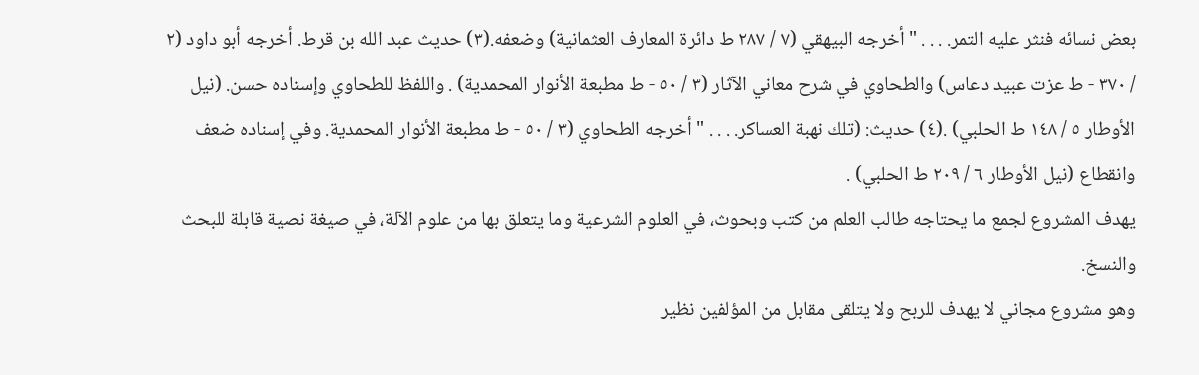بعض نسائه فنثر عليه التمر. . . . " أخرجه البيهقي (٧ / ٢٨٧ ط دائرة المعارف العثمانية) وضعفه.(٣) حديث عبد الله بن قرط. أخرجه أبو داود (٢ / ٣٧٠ - ط عزت عبيد دعاس) والطحاوي في شرح معاني الآثار (٣ / ٥٠ - ط مطبعة الأنوار المحمدية) . واللفظ للطحاوي وإسناده حسن. (نيل الأوطار ٥ / ١٤٨ ط الحلبي) .(٤) حديث: (تلك نهبة العساكر. . . . " أخرجه الطحاوي (٣ / ٥٠ - ط مطبعة الأنوار المحمدية. وفي إسناده ضعف وانقطاع (نيل الأوطار ٦ / ٢٠٩ ط الحلبي) .
يهدف المشروع لجمع ما يحتاجه طالب العلم من كتب وبحوث، في العلوم الشرعية وما يتعلق بها من علوم الآلة، في صيغة نصية قابلة للبحث والنسخ.
وهو مشروع مجاني لا يهدف للربح ولا يتلقى مقابل من المؤلفين نظير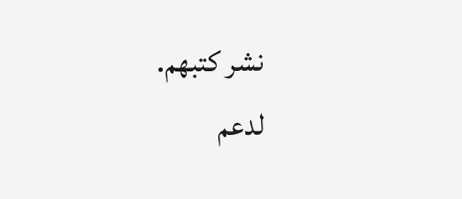نشر كتبهم.
لدعم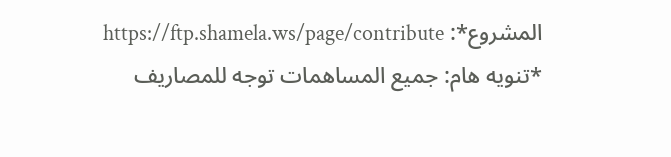المشروع*: https://ftp.shamela.ws/page/contribute
*تنويه هام: جميع المساهمات توجه للمصاريف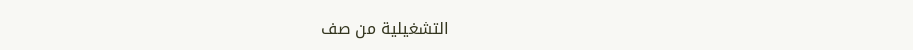التشغيلية من صف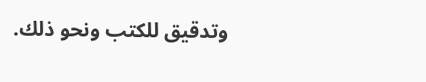وتدقيق للكتب ونحو ذلك.